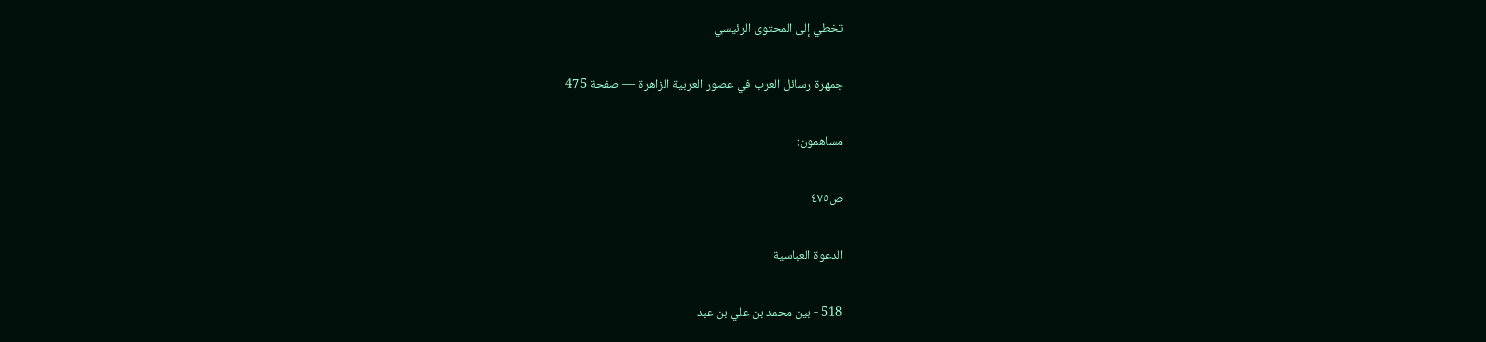تخطي إلى المحتوى الرئيسي

جمهرة رسائل العرب في عصور العربية الزاهرة — صفحة 475

مساهمون:

ص٤٧٥

الدعوة العباسية

518 - بين محمد بن علي بن عبد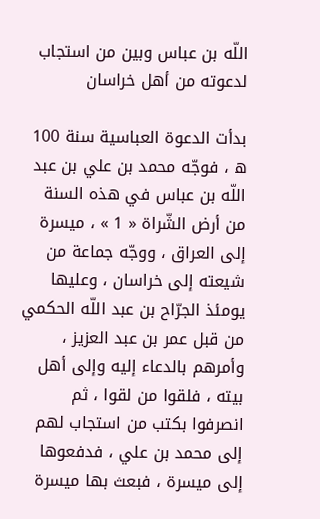اللّه بن عباس وبين من استجاب لدعوته من أهل خراسان

بدأت الدعوة العباسية سنة 100 ه ، فوجّه محمد بن علي بن عبد اللّه بن عباس في هذه السنة من أرض الشّراة « 1 » ، ميسرة إلى العراق ، ووجّه جماعة من شيعته إلى خراسان ، وعليها يومئذ الجرّاح بن عبد اللّه الحكمي من قبل عمر بن عبد العزيز ، وأمرهم بالدعاء إليه وإلى أهل بيته ، فلقوا من لقوا ، ثم انصرفوا بكتب من استجاب لهم إلى محمد بن علي ، فدفعوها إلى ميسرة ، فبعث بها ميسرة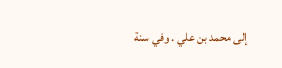إلى محمد بن علي . وفي سنة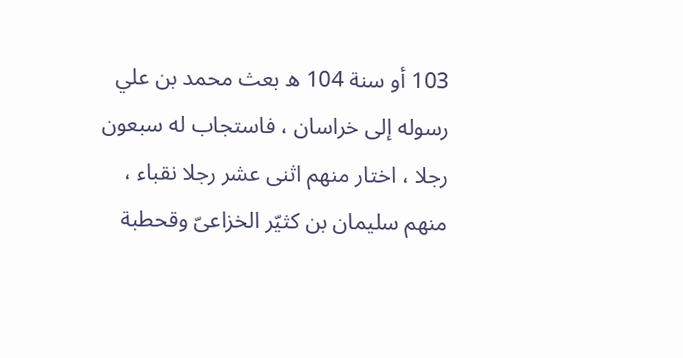103 أو سنة 104 ه بعث محمد بن علي رسوله إلى خراسان ، فاستجاب له سبعون رجلا ، اختار منهم اثنى عشر رجلا نقباء ، منهم سليمان بن كثيّر الخزاعىّ وقحطبة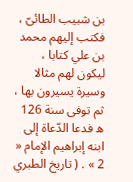بن شبيب الطائىّ ، فكتب إليهم محمد بن علي كتابا ، ليكون لهم مثالا وسيرة يسيرون بها ، ثم توفى سنة 126 ه فدعا الدّعاة إلى ابنه إبراهيم الإمام « 2 » . ( تاريخ الطبري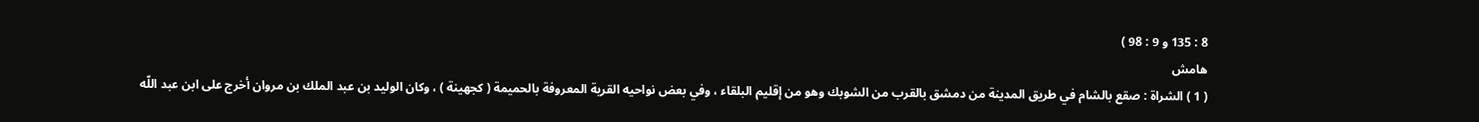8 : 135 و 9 : 98 )
هامش
( 1 ) الشراة : صقع بالشام في طريق المدينة من دمشق بالقرب من الشوبك وهو من إقليم البلقاء ، وفي بعض نواحيه القرية المعروفة بالحميمة ( كجهينة ) ، وكان الوليد بن عبد الملك بن مروان أخرج على ابن عبد اللّه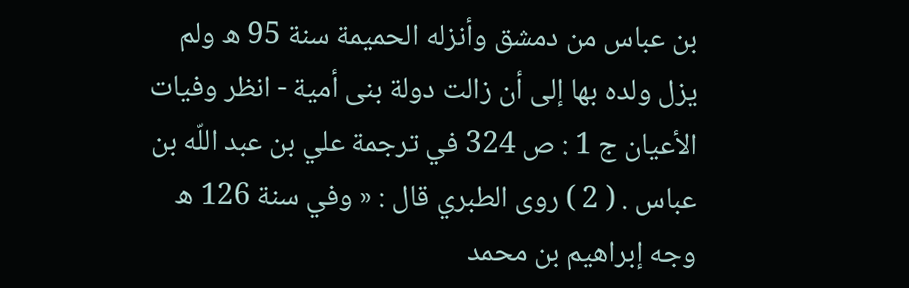بن عباس من دمشق وأنزله الحميمة سنة 95 ه ولم يزل ولده بها إلى أن زالت دولة بنى أمية - انظر وفيات الأعيان ج 1 : ص 324 في ترجمة علي بن عبد اللّه بن عباس . ( 2 ) روى الطبري قال : « وفي سنة 126 ه وجه إبراهيم بن محمد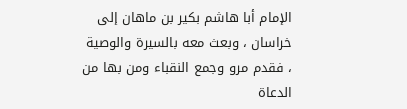الإمام أبا هاشم بكير بن ماهان إلى خراسان ، وبعث معه بالسيرة والوصية ، فقدم مرو وجمع النقباء ومن بها من الدعاة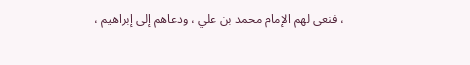، فنعى لهم الإمام محمد بن علي ، ودعاهم إلى إبراهيم ،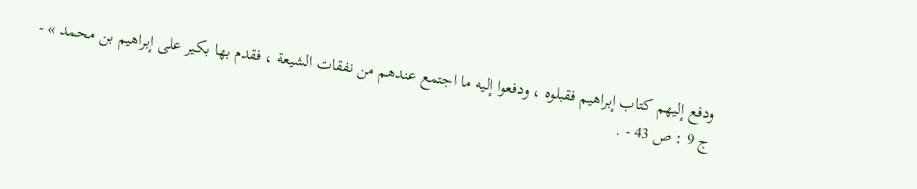ودفع إليهم كتاب إبراهيم فقبلوه ، ودفعوا إليه ما اجتمع عندهم من نفقات الشيعة ، فقدم بها بكير على إبراهيم بن محمد » - ج 9 : ص 43 - .